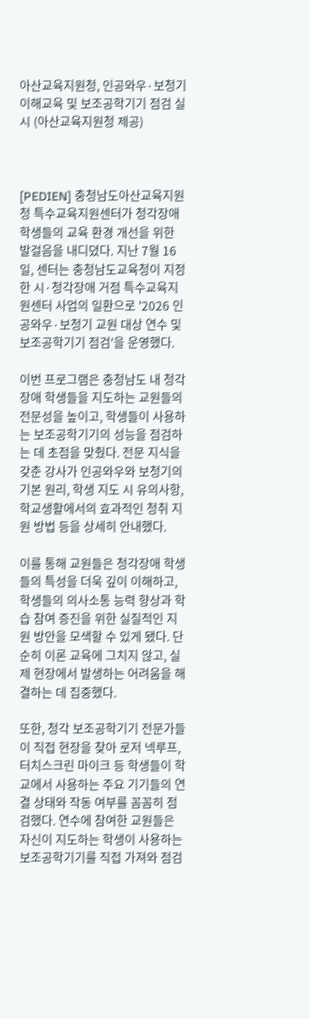아산교육지원청, 인공와우·보청기 이해교육 및 보조공학기기 점검 실시 (아산교육지원청 제공)



[PEDIEN] 충청남도아산교육지원청 특수교육지원센터가 청각장애 학생들의 교육 환경 개선을 위한 발걸음을 내디뎠다. 지난 7월 16일, 센터는 충청남도교육청이 지정한 시·청각장애 거점 특수교육지원센터 사업의 일환으로 '2026 인공와우·보청기 교원 대상 연수 및 보조공학기기 점검'을 운영했다.

이번 프로그램은 충청남도 내 청각장애 학생들을 지도하는 교원들의 전문성을 높이고, 학생들이 사용하는 보조공학기기의 성능을 점검하는 데 초점을 맞췄다. 전문 지식을 갖춘 강사가 인공와우와 보청기의 기본 원리, 학생 지도 시 유의사항, 학교생활에서의 효과적인 청취 지원 방법 등을 상세히 안내했다.

이를 통해 교원들은 청각장애 학생들의 특성을 더욱 깊이 이해하고, 학생들의 의사소통 능력 향상과 학습 참여 증진을 위한 실질적인 지원 방안을 모색할 수 있게 됐다. 단순히 이론 교육에 그치지 않고, 실제 현장에서 발생하는 어려움을 해결하는 데 집중했다.

또한, 청각 보조공학기기 전문가들이 직접 현장을 찾아 로저 넥루프, 터치스크린 마이크 등 학생들이 학교에서 사용하는 주요 기기들의 연결 상태와 작동 여부를 꼼꼼히 점검했다. 연수에 참여한 교원들은 자신이 지도하는 학생이 사용하는 보조공학기기를 직접 가져와 점검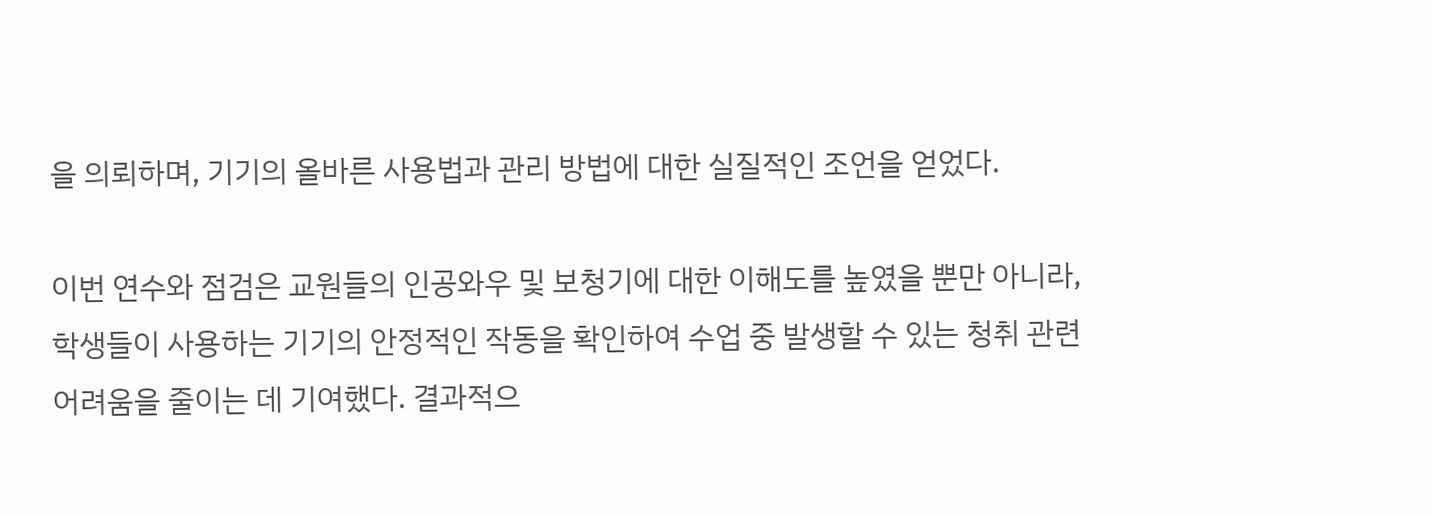을 의뢰하며, 기기의 올바른 사용법과 관리 방법에 대한 실질적인 조언을 얻었다.

이번 연수와 점검은 교원들의 인공와우 및 보청기에 대한 이해도를 높였을 뿐만 아니라, 학생들이 사용하는 기기의 안정적인 작동을 확인하여 수업 중 발생할 수 있는 청취 관련 어려움을 줄이는 데 기여했다. 결과적으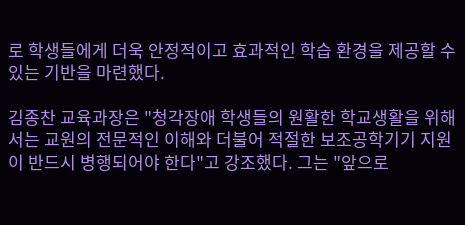로 학생들에게 더욱 안정적이고 효과적인 학습 환경을 제공할 수 있는 기반을 마련했다.

김종찬 교육과장은 "청각장애 학생들의 원활한 학교생활을 위해서는 교원의 전문적인 이해와 더불어 적절한 보조공학기기 지원이 반드시 병행되어야 한다"고 강조했다. 그는 "앞으로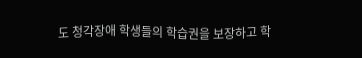도 청각장애 학생들의 학습권을 보장하고 학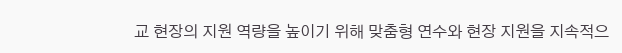교 현장의 지원 역량을 높이기 위해 맞춤형 연수와 현장 지원을 지속적으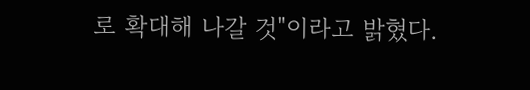로 확대해 나갈 것"이라고 밝혔다.